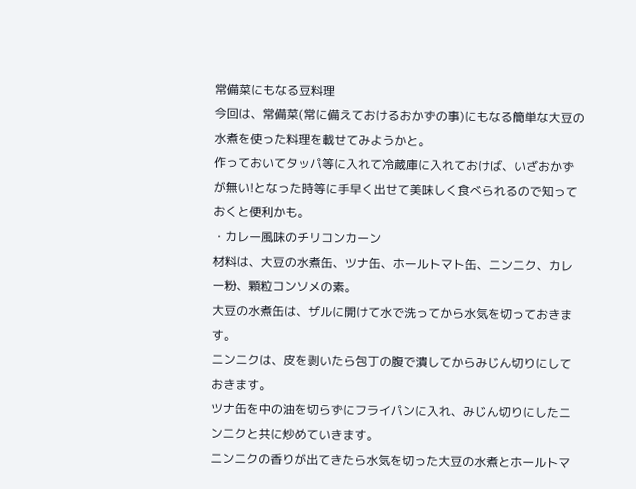常備菜にもなる豆料理
今回は、常備菜(常に備えておけるおかずの事)にもなる簡単な大豆の水煮を使った料理を載せてみようかと。
作っておいてタッパ等に入れて冷蔵庫に入れておけば、いざおかずが無い!となった時等に手早く出せて美味しく食べられるので知っておくと便利かも。
・カレー風味のチリコンカーン
材料は、大豆の水煮缶、ツナ缶、ホールトマト缶、ニンニク、カレー粉、顆粒コンソメの素。
大豆の水煮缶は、ザルに開けて水で洗ってから水気を切っておきます。
ニンニクは、皮を剥いたら包丁の腹で潰してからみじん切りにしておきます。
ツナ缶を中の油を切らずにフライパンに入れ、みじん切りにしたニンニクと共に炒めていきます。
ニンニクの香りが出てきたら水気を切った大豆の水煮とホールトマ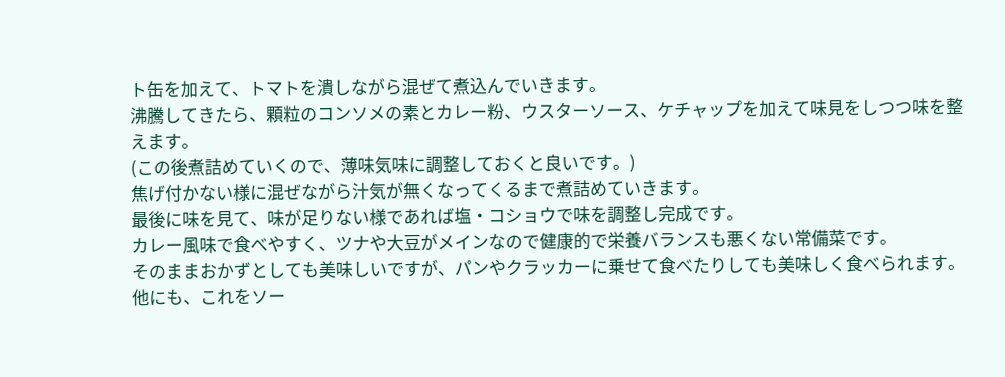ト缶を加えて、トマトを潰しながら混ぜて煮込んでいきます。
沸騰してきたら、顆粒のコンソメの素とカレー粉、ウスターソース、ケチャップを加えて味見をしつつ味を整えます。
(この後煮詰めていくので、薄味気味に調整しておくと良いです。)
焦げ付かない様に混ぜながら汁気が無くなってくるまで煮詰めていきます。
最後に味を見て、味が足りない様であれば塩・コショウで味を調整し完成です。
カレー風味で食べやすく、ツナや大豆がメインなので健康的で栄養バランスも悪くない常備菜です。
そのままおかずとしても美味しいですが、パンやクラッカーに乗せて食べたりしても美味しく食べられます。
他にも、これをソー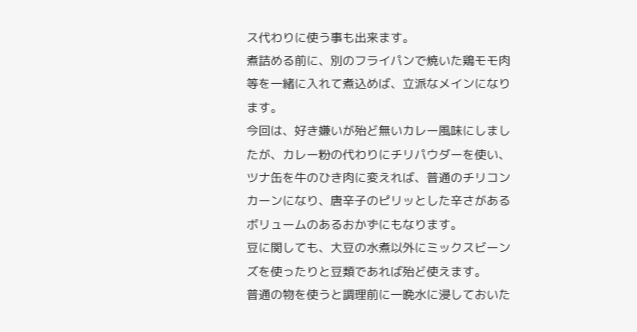ス代わりに使う事も出来ます。
煮詰める前に、別のフライパンで焼いた鶏モモ肉等を一緒に入れて煮込めば、立派なメインになります。
今回は、好き嫌いが殆ど無いカレー風味にしましたが、カレー粉の代わりにチリパウダーを使い、ツナ缶を牛のひき肉に変えれば、普通のチリコンカーンになり、唐辛子のピリッとした辛さがあるボリュームのあるおかずにもなります。
豆に関しても、大豆の水煮以外にミックスビーンズを使ったりと豆類であれば殆ど使えます。
普通の物を使うと調理前に一晩水に浸しておいた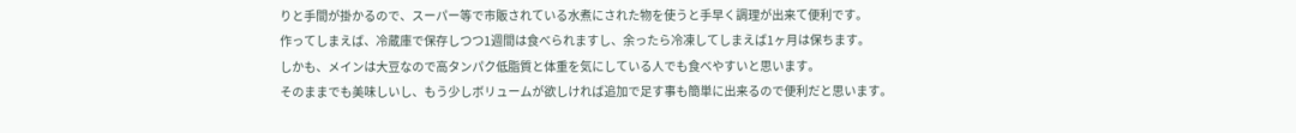りと手間が掛かるので、スーパー等で市販されている水煮にされた物を使うと手早く調理が出来て便利です。
作ってしまえば、冷蔵庫で保存しつつ1週間は食べられますし、余ったら冷凍してしまえば1ヶ月は保ちます。
しかも、メインは大豆なので高タンパク低脂質と体重を気にしている人でも食べやすいと思います。
そのままでも美味しいし、もう少しボリュームが欲しければ追加で足す事も簡単に出来るので便利だと思います。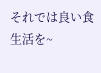それでは良い食生活を~